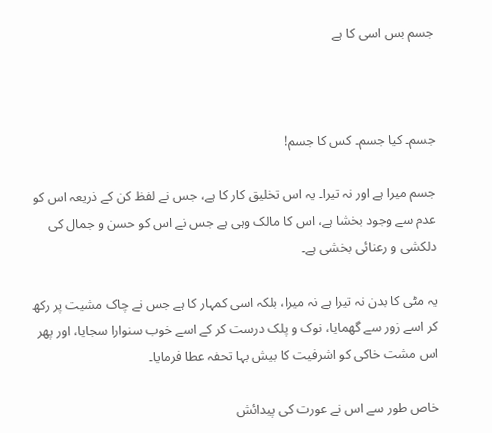جسم بس اسی کا ہے



جسم۔ کیا جسم۔ کس کا جسم!

جسم میرا ہے اور نہ تیرا۔ یہ اس تخلیق کار کا ہے، جس نے لفظ کن کے ذریعہ اس کو عدم سے وجود بخشا ہے، اس کا مالک وہی ہے جس نے اس کو حسن و جمال کی دلکشی و رعنائی بخشی ہے۔

یہ مٹی کا بدن نہ تیرا ہے نہ میرا، بلکہ اسی کمہار کا ہے جس نے چاک مشیت پر رکھ کر اسے زور سے گھمایا، نوک و پلک درست کر کے اسے خوب سنوارا سجایا، اور پھر اس مشت خاکی کو اشرفیت کا بیش بہا تحفہ عطا فرمایا۔

خاص طور سے اس نے عورت کی پیدائش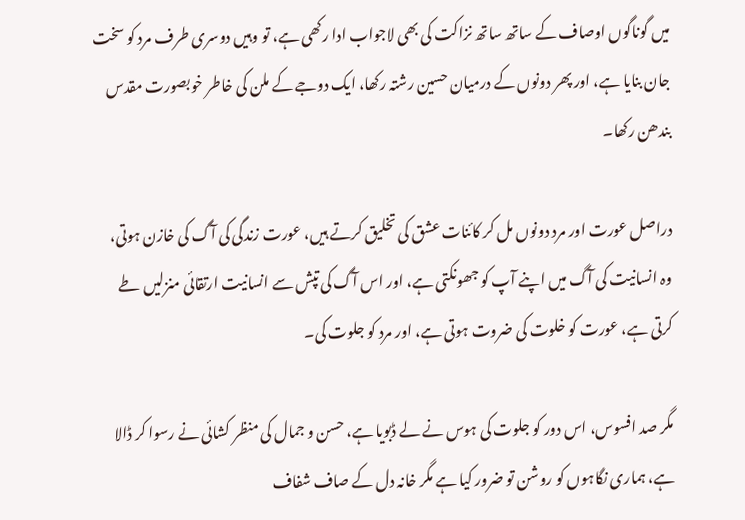میں گوناگوں اوصاف کے ساتھ ساتھ نزاکت کی بھی لاجواب ادا رکھی ہے، تو وہیں دوسری طرف مرد کو سخت جان بنایا ہے، اور پھر دونوں کے درمیان حسین رشتہ رکھا، ایک دوجے کے ملن کی خاطر خوبصورت مقدس بندھن رکھا۔

دراصل عورت اور مرد دونوں مل کر کائنات عشق کی تخلیق کرتے ہیں، عورت زندگی کی آگ کی خازن ہوتی، وہ انسانیت کی آگ میں اپنے آپ کو جھونکتی ہے، اور اس آگ کی تپش سے انسانیت ارتقائی منزلیں طے کرتی ہے، عورت کو خلوت کی ضروت ہوتی ہے، اور مرد کو جلوت کی۔

مگر صد افسوس، اس دور کو جلوت کی ہوس نے لے ڈبویا ہے، حسن و جمال کی منظر کشائی نے رسوا کر ڈالا ہے، ہماری نگاہوں کو روشن تو ضرور کیا ہے مگر خانہ دل کے صاف شفاف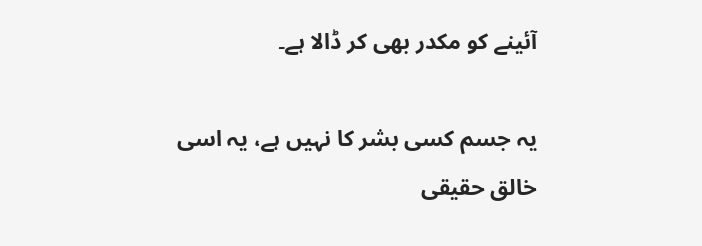آئینے کو مکدر بھی کر ڈالا ہے۔

یہ جسم کسی بشر کا نہیں ہے، یہ اسی خالق حقیقی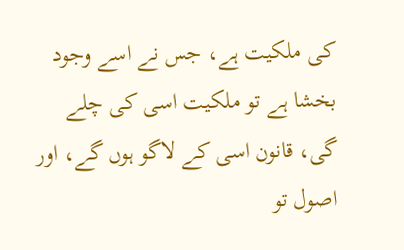کی ملکیت ہے، جس نے اسے وجود بخشا ہے تو ملکیت اسی کی چلے گی، قانون اسی کے لاگو ہوں گے، اور اصول تو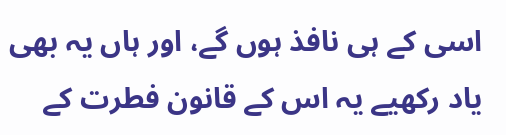اسی کے ہی نافذ ہوں گے، اور ہاں یہ بھی یاد رکھیے یہ اس کے قانون فطرت کے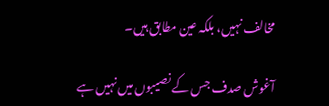مخالف نہیں، بلکہ عین مطابق ہیں۔

آغوش صدف جس کے نصیبوں میں نہیں ہے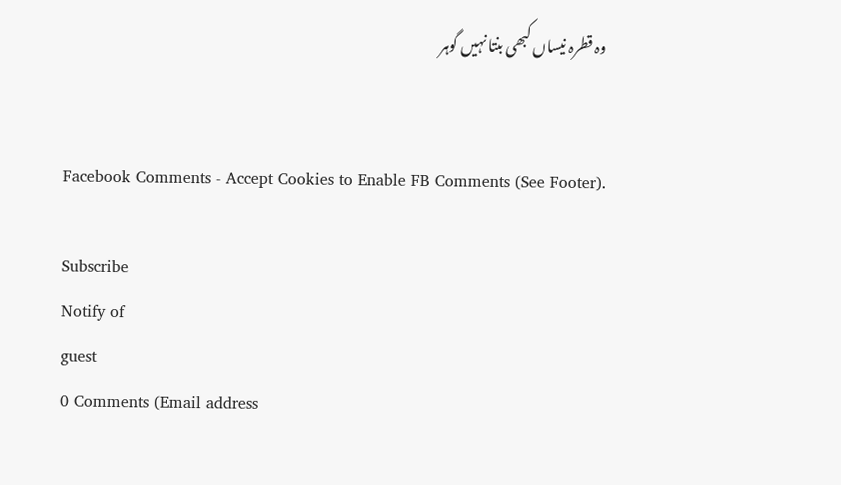وہ قطرہ نیساں کبھی بنتا نہیں گوہر


Facebook Comments - Accept Cookies to Enable FB Comments (See Footer).

Subscribe
Notify of
guest
0 Comments (Email address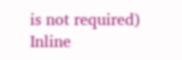is not required)
Inline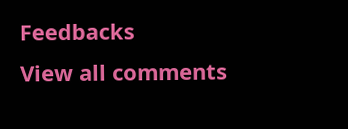Feedbacks
View all comments